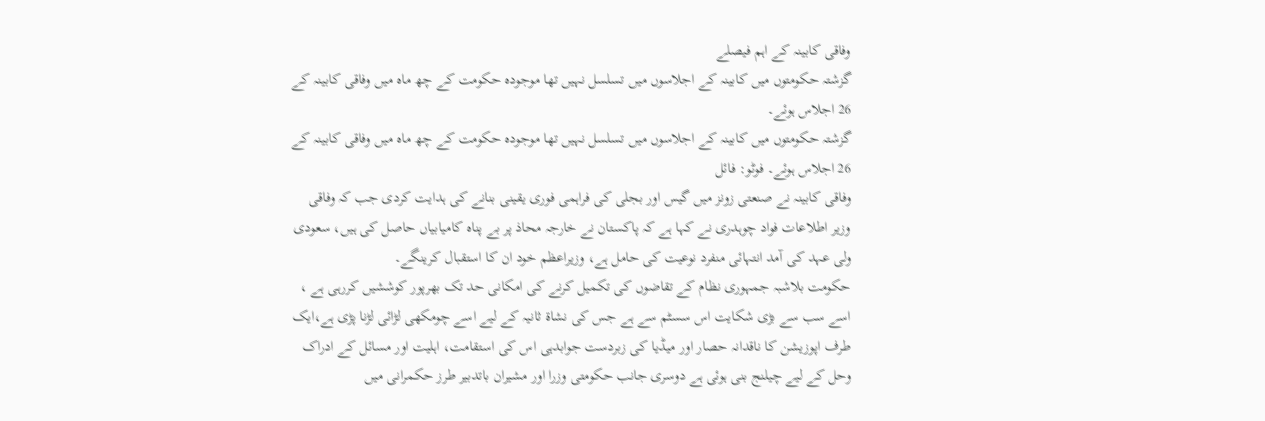وفاقی کابینہ کے اہم فیصلے
گزشتہ حکومتوں میں کابینہ کے اجلاسوں میں تسلسل نہیں تھا موجودہ حکومت کے چھ ماہ میں وفاقی کابینہ کے 26 اجلاس ہوئے۔
گزشتہ حکومتوں میں کابینہ کے اجلاسوں میں تسلسل نہیں تھا موجودہ حکومت کے چھ ماہ میں وفاقی کابینہ کے 26 اجلاس ہوئے۔ فوٹو: فائل
وفاقی کابینہ نے صنعتی زونز میں گیس اور بجلی کی فراہمی فوری یقینی بنانے کی ہدایت کردی جب کہ وفاقی وزیر اطلاعات فواد چوہدری نے کہا ہے کہ پاکستان نے خارجہ محاذ پر بے پناہ کامیابیاں حاصل کی ہیں، سعودی ولی عہد کی آمد انتہائی منفرد نوعیت کی حامل ہے، وزیراعظم خود ان کا استقبال کرینگے۔
حکومت بلاشبہ جمہوری نظام کے تقاضوں کی تکمیل کرنے کی امکانی حد تک بھرپور کوششیں کررہی ہے ، اسے سب سے بڑی شکایت اس سسٹم سے ہے جس کی نشاۃ ثانیہ کے لیے اسے چومکھی لڑائی لڑنا پڑی ہے،ایک طرف اپوزیشن کا ناقدانہ حصار اور میڈیا کی زبردست جوابدہی اس کی استقامت، اہلیت اور مسائل کے ادراک وحل کے لیے چیلنج بنی ہوئی ہے دوسری جانب حکومتی وزرا اور مشیران باتدبیر طرز حکمرانی میں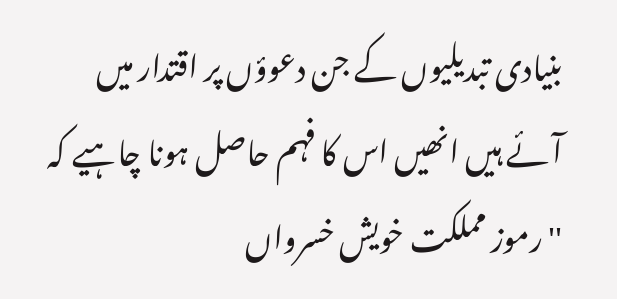بنیادی تبدیلیوں کے جن دعوؤں پر اقتدار میں آئے ہیں انھیں اس کا فہم حاصل ہونا چاہیے کہ '' رموز مملکت خویش خسرواں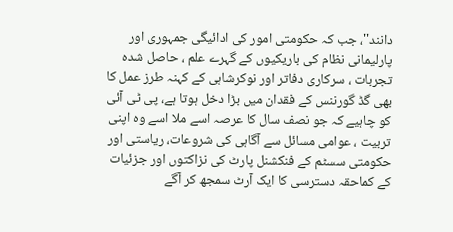دانند''، جب کہ حکومتی امور کی ادائیگی جمہوری اور پارلیمانی نظام کی باریکیوں کے گہرے علم ، حاصل شدہ تجربات ، سرکاری دفاتر اور نوکرشاہی کے کہنہ طرز عمل کا بھی گڈ گورننس کے فقدان میں بڑا دخل ہوتا ہے، پی ٹی آئی کو چاہیے کہ جو نصف سال کا عرصہ اسے ملا اسے وہ اپنی تربیت ، عوامی مسائل سے آگاہی کی شروعات، ریاستی اور حکومتی سسٹم کے فنکشنل پارٹ کی نزاکتوں اور جزئیات کے کماحقہ دسترسی کا ایک آرٹ سمجھ کر آگے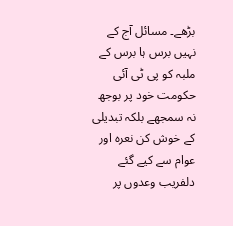بڑھے۔ مسائل آج کے نہیں برس ہا برس کے ملبہ کو پی ٹی آئی حکومت خود پر بوجھ نہ سمجھے بلکہ تبدیلی کے خوش کن نعرہ اور عوام سے کیے گئے دلفریب وعدوں پر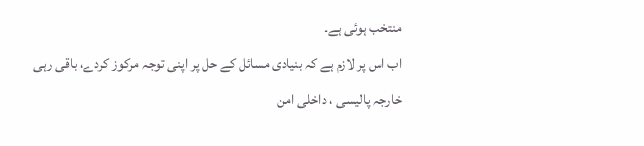منتخب ہوئی ہے۔
اب اس پر لازم ہے کہ بنیادی مسائل کے حل پر اپنی توجہ مرکوز کردے، باقی رہی خارجہ پالیسی ، داخلی امن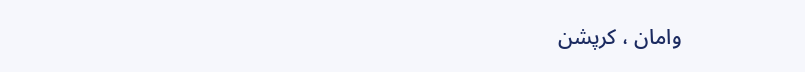وامان ، کرپشن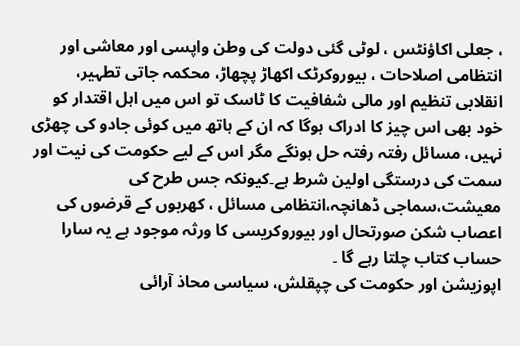، جعلی اکاؤنٹس ، لوٹی گئی دولت کی وطن واپسی اور معاشی اور انتظامی اصلاحات ، بیوروکرٹک اکھاڑ پچھاڑ، محکمہ جاتی تطہیر، انقلابی تنظیم اور مالی شفافیت کا ٹاسک تو اس میں اہل اقتدار کو خود بھی اس چیز کا ادراک ہوگا کہ ان کے ہاتھ میں کوئی جادو کی چھڑی نہیں، مسائل رفتہ رفتہ حل ہونگے مگر اس کے لیے حکومت کی نیت اور سمت کی درستگی اولین شرط ہے۔کیونکہ جس طرح کی معیشت،سماجی ڈھانچہ،انتظامی مسائل ، کھربوں کے قرضوں کی اعصاب شکن صورتحال اور بیوروکریسی کا ورثہ موجود ہے یہ سارا حساب کتاب چلتا رہے گا ۔
اپوزیشن اور حکومت کی چپقلش، سیاسی محاذ آرائی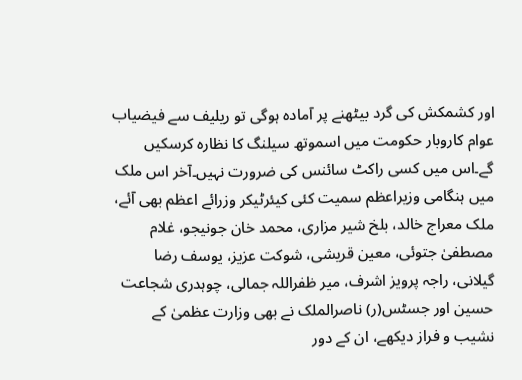اور کشمکش کی گرد بیٹھنے پر آمادہ ہوگی تو ریلیف سے فیضیاب عوام کاروبار حکومت میں اسموتھ سیلنگ کا نظارہ کرسکیں گے۔اس میں کسی راکٹ سائنس کی ضرورت نہیں۔آخر اس ملک میں ہنگامی وزیراعظم سمیت کئی کیئرٹیکر وزرائے اعظم بھی آئے، ملک معراج خالد، بلخ شیر مزاری، محمد خان جونیجو، غلام مصطفیٰ جتوئی، معین قریشی، شوکت عزیز، یوسف رضا گیلانی، راجہ پرویز اشرف، میر ظفراللہ جمالی، چوہدری شجاعت حسین اور جسٹس(ر) ناصرالملک نے بھی وزارت عظمیٰ کے نشیب و فراز دیکھے، ان کے دور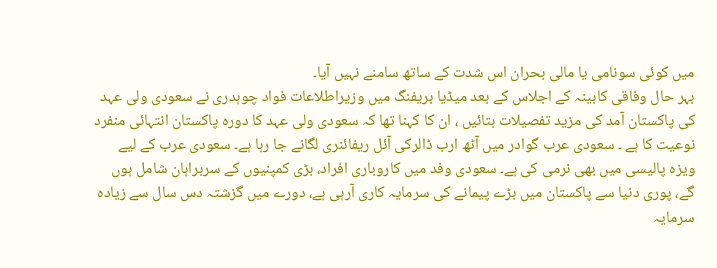میں کوئی سونامی یا مالی بحران اس شدت کے ساتھ سامنے نہیں آیا۔
بہر حال وفاقی کابینہ کے اجلاس کے بعد میڈیا بریفنگ میں وزیراطلاعات فواد چوہدری نے سعودی ولی عہد کی پاکستان آمد کی مزید تفصیلات بتائیں ، ان کا کہنا تھا کہ سعودی ولی عہد کا دورہ پاکستان انتہائی منفرد نوعیت کا ہے ۔ سعودی عرب گوادر میں آٹھ ارب ڈالرکی آئل ریفائنری لگانے جا رہا ہے۔ سعودی عرب کے لیے ویزہ پالیسی میں بھی نرمی کی ہے۔ سعودی وفد میں کاروباری افراد، بڑی کمپنیوں کے سربراہان شامل ہوں گے، پوری دنیا سے پاکستان میں بڑے پیمانے کی سرمایہ کاری آرہی ہے، دورے میں گزشتہ دس سال سے زیادہ سرمایہ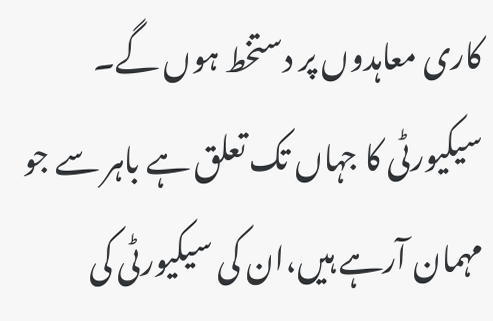کاری معاہدوں پر دستخط ہوں گے۔ سیکیورٹی کا جہاں تک تعلق ہے باہر سے جو مہمان آرہے ہیں،ان کی سیکیورٹی کی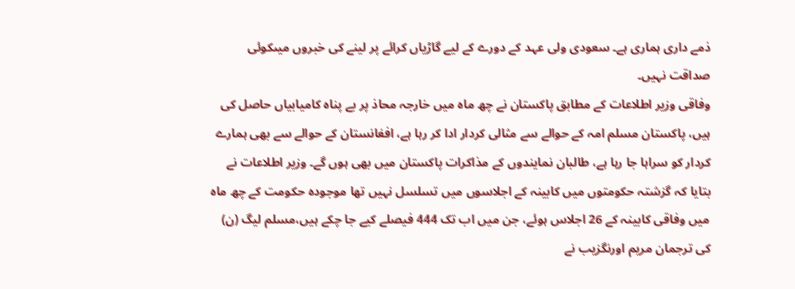ذمے داری ہماری ہے۔ سعودی ولی عہد کے دورے کے لیے گاڑیاں کرائے پر لینے کی خبروں میںکوئی صداقت نہیں۔
وفاقی وزیر اطلاعات کے مطابق پاکستان نے چھ ماہ میں خارجہ محاذ پر بے پناہ کامیابیاں حاصل کی ہیں، پاکستان مسلم امہ کے حوالے سے مثالی کردار ادا کر رہا ہے، افغانستان کے حوالے سے بھی ہمارے کردار کو سراہا جا رہا ہے، طالبان نمایندوں کے مذاکرات پاکستان میں بھی ہوں گے۔ وزیر اطلاعات نے بتایا کہ گزشتہ حکومتوں میں کابینہ کے اجلاسوں میں تسلسل نہیں تھا موجودہ حکومت کے چھ ماہ میں وفاقی کابینہ کے 26 اجلاس ہوئے، جن میں اب تک 444 فیصلے کیے جا چکے ہیں،مسلم لیگ (ن) کی ترجمان مریم اورنگزیب نے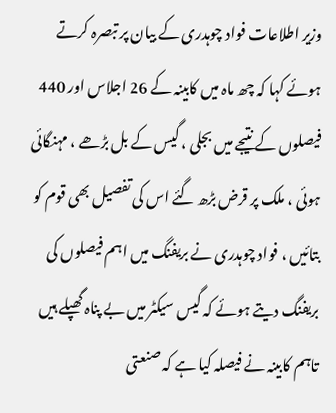وزیر اطلاعات فواد چوہدری کے بیان پر تبصرہ کرتے ہوئے کہا کہ چھ ماہ میں کابینہ کے 26 اجلاس اور 440 فیصلوں کے نتیجے میں بجلی ، گیس کے بل بڑھے ، مہنگائی ہوئی ، ملک پر قرض بڑھ گئے اس کی تفصیل بھی قوم کو بتائیں ، فواد چوہدری نے بریفنگ میں اہم فیصلوں کی بریفنگ دیتے ہوئے کہ گیس سیکٹر میں بے پناہ گھپلے ہیں تاہم کابینہ نے فیصلہ کیا ہے کہ صنعتی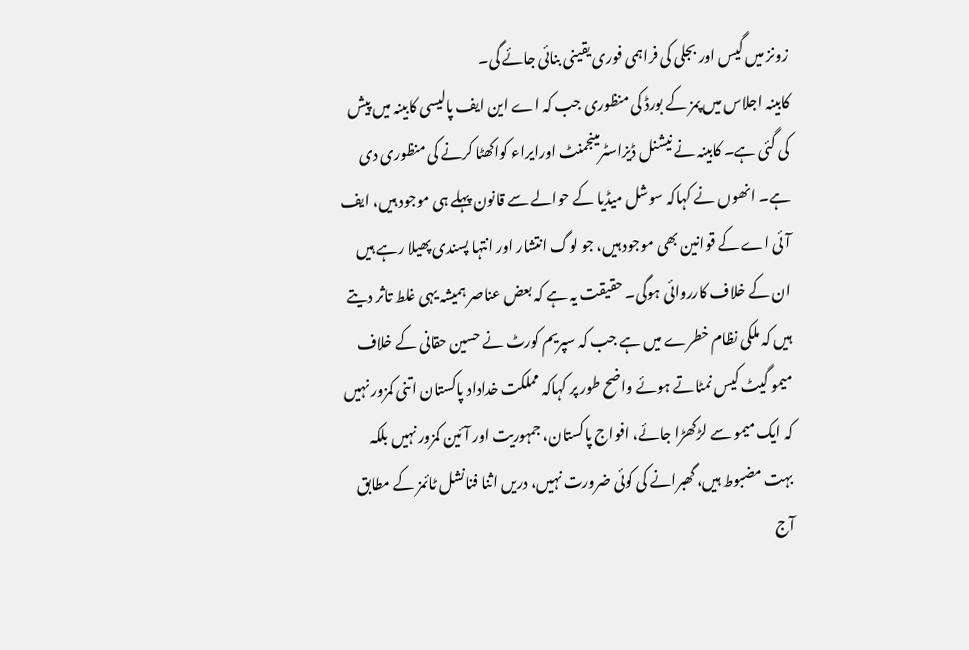زونز میں گیس اور بجلی کی فراہمی فوری یقینی بنائی جائے گی۔
کابینہ اجلاس میں پمز کے بورڈ کی منظوری جب کہ اے این ایف پالیسی کابینہ میں پیش کی گئی ہے۔ کابینہ نے نیشنل ڈیزاسٹرمینجمنٹ اورایراء کواکھٹا کرنے کی منظوری دی ہے۔ انھوں نے کہاکہ سوشل میڈیا کے حوالے سے قانون پہلے ہی موجود ہیں، ایف آئی اے کے قوانین بھی موجود ہیں، جو لوگ انتشار اور انتہا پسندی پھیلا رہے ہیں ان کے خلاف کارروائی ہوگی۔ حقیقت یہ ہے کہ بعض عناصر ہمیشہ یہی غلط تاثر دیتے ہیں کہ ملکی نظام خطرے میں ہے جب کہ سپریم کورٹ نے حسین حقانی کے خلاف میمو گیٹ کیس نمٹاتے ہوئے واضح طور پر کہاکہ مملکت خداداد پاکستان اتنی کمزور نہیں کہ ایک میمو سے لڑکھڑا جائے، افواج پاکستان، جمہوریت اور آئین کمزور نہیں بلکہ بہت مضبوط ہیں، گھبرانے کی کوئی ضرورت نہیں، دریں اثنا فنانشل ٹائمز کے مطابق آج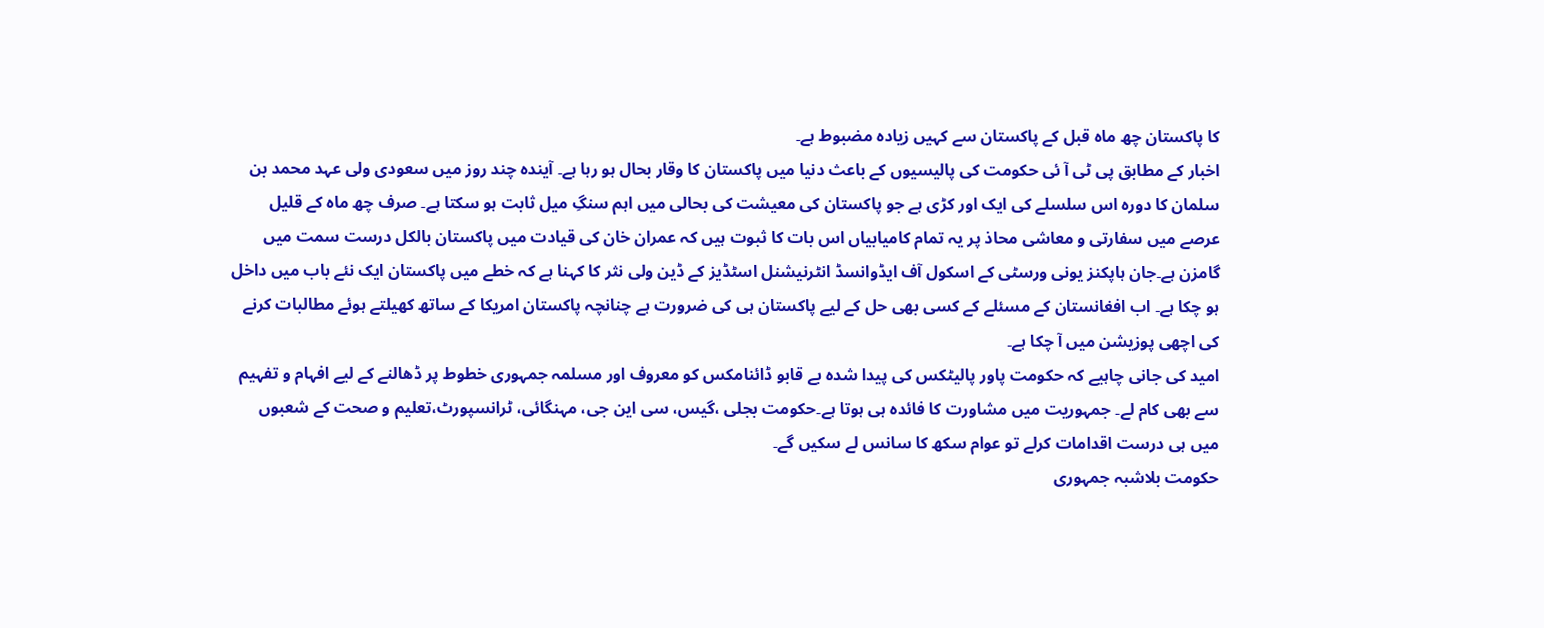کا پاکستان چھ ماہ قبل کے پاکستان سے کہیں زیادہ مضبوط ہے۔
اخبار کے مطابق پی ٹی آ ئی حکومت کی پالیسیوں کے باعث دنیا میں پاکستان کا وقار بحال ہو رہا ہے۔ آیندہ چند روز میں سعودی ولی عہد محمد بن سلمان کا دورہ اس سلسلے کی ایک اور کڑی ہے جو پاکستان کی معیشت کی بحالی میں اہم سنگِ میل ثابت ہو سکتا ہے۔ صرف چھ ماہ کے قلیل عرصے میں سفارتی و معاشی محاذ پر یہ تمام کامیابیاں اس بات کا ثبوت ہیں کہ عمران خان کی قیادت میں پاکستان بالکل درست سمت میں گامزن ہے۔جان ہاپکنز یونی ورسٹی کے اسکول آف ایڈوانسڈ انٹرنیشنل اسٹڈیز کے ڈین ولی نثر کا کہنا ہے کہ خطے میں پاکستان ایک نئے باب میں داخل ہو چکا ہے۔ اب افغانستان کے مسئلے کے کسی بھی حل کے لیے پاکستان ہی کی ضرورت ہے چنانچہ پاکستان امریکا کے ساتھ کھیلتے ہوئے مطالبات کرنے کی اچھی پوزیشن میں آ چکا ہے۔
امید کی جانی چاہیے کہ حکومت پاور پالیٹکس کی پیدا شدہ بے قابو ڈائنامکس کو معروف اور مسلمہ جمہوری خطوط پر ڈھالنے کے لیے افہام و تفہیم سے بھی کام لے۔ جمہوریت میں مشاورت کا فائدہ ہی ہوتا ہے۔حکومت بجلی ،گیس، سی این جی، مہنگائی، ٹرانسپورٹ،تعلیم و صحت کے شعبوں میں ہی درست اقدامات کرلے تو عوام سکھ کا سانس لے سکیں گے۔
حکومت بلاشبہ جمہوری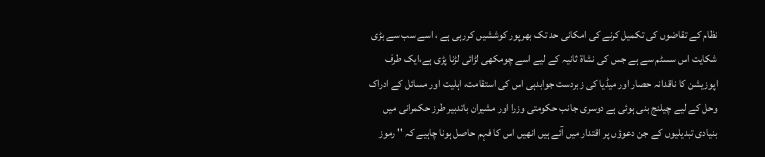نظام کے تقاضوں کی تکمیل کرنے کی امکانی حد تک بھرپور کوششیں کررہی ہے ، اسے سب سے بڑی شکایت اس سسٹم سے ہے جس کی نشاۃ ثانیہ کے لیے اسے چومکھی لڑائی لڑنا پڑی ہے،ایک طرف اپوزیشن کا ناقدانہ حصار اور میڈیا کی زبردست جوابدہی اس کی استقامت، اہلیت اور مسائل کے ادراک وحل کے لیے چیلنج بنی ہوئی ہے دوسری جانب حکومتی وزرا اور مشیران باتدبیر طرز حکمرانی میں بنیادی تبدیلیوں کے جن دعوؤں پر اقتدار میں آئے ہیں انھیں اس کا فہم حاصل ہونا چاہیے کہ '' رموز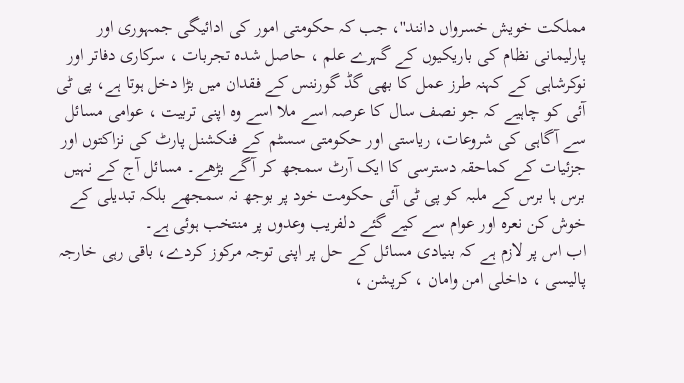مملکت خویش خسرواں دانند''، جب کہ حکومتی امور کی ادائیگی جمہوری اور پارلیمانی نظام کی باریکیوں کے گہرے علم ، حاصل شدہ تجربات ، سرکاری دفاتر اور نوکرشاہی کے کہنہ طرز عمل کا بھی گڈ گورننس کے فقدان میں بڑا دخل ہوتا ہے، پی ٹی آئی کو چاہیے کہ جو نصف سال کا عرصہ اسے ملا اسے وہ اپنی تربیت ، عوامی مسائل سے آگاہی کی شروعات، ریاستی اور حکومتی سسٹم کے فنکشنل پارٹ کی نزاکتوں اور جزئیات کے کماحقہ دسترسی کا ایک آرٹ سمجھ کر آگے بڑھے۔ مسائل آج کے نہیں برس ہا برس کے ملبہ کو پی ٹی آئی حکومت خود پر بوجھ نہ سمجھے بلکہ تبدیلی کے خوش کن نعرہ اور عوام سے کیے گئے دلفریب وعدوں پر منتخب ہوئی ہے۔
اب اس پر لازم ہے کہ بنیادی مسائل کے حل پر اپنی توجہ مرکوز کردے، باقی رہی خارجہ پالیسی ، داخلی امن وامان ، کرپشن ،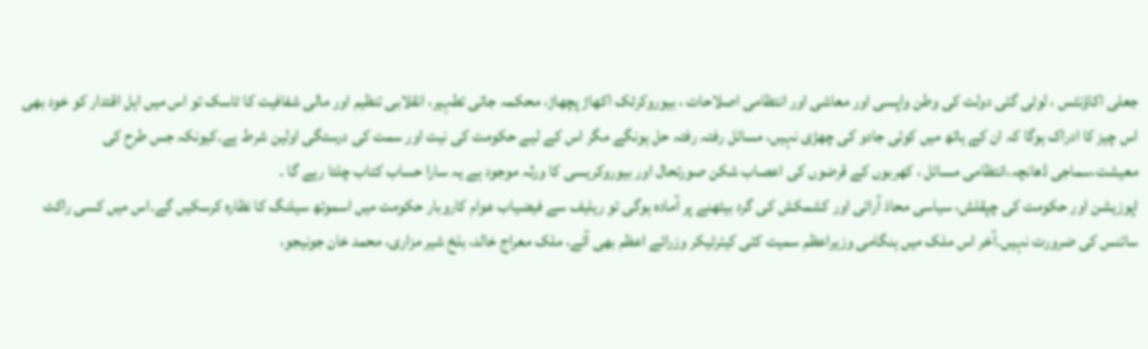جعلی اکاؤنٹس ، لوٹی گئی دولت کی وطن واپسی اور معاشی اور انتظامی اصلاحات ، بیوروکرٹک اکھاڑ پچھاڑ، محکمہ جاتی تطہیر، انقلابی تنظیم اور مالی شفافیت کا ٹاسک تو اس میں اہل اقتدار کو خود بھی اس چیز کا ادراک ہوگا کہ ان کے ہاتھ میں کوئی جادو کی چھڑی نہیں، مسائل رفتہ رفتہ حل ہونگے مگر اس کے لیے حکومت کی نیت اور سمت کی درستگی اولین شرط ہے۔کیونکہ جس طرح کی معیشت،سماجی ڈھانچہ،انتظامی مسائل ، کھربوں کے قرضوں کی اعصاب شکن صورتحال اور بیوروکریسی کا ورثہ موجود ہے یہ سارا حساب کتاب چلتا رہے گا ۔
اپوزیشن اور حکومت کی چپقلش، سیاسی محاذ آرائی اور کشمکش کی گرد بیٹھنے پر آمادہ ہوگی تو ریلیف سے فیضیاب عوام کاروبار حکومت میں اسموتھ سیلنگ کا نظارہ کرسکیں گے۔اس میں کسی راکٹ سائنس کی ضرورت نہیں۔آخر اس ملک میں ہنگامی وزیراعظم سمیت کئی کیئرٹیکر وزرائے اعظم بھی آئے، ملک معراج خالد، بلخ شیر مزاری، محمد خان جونیجو،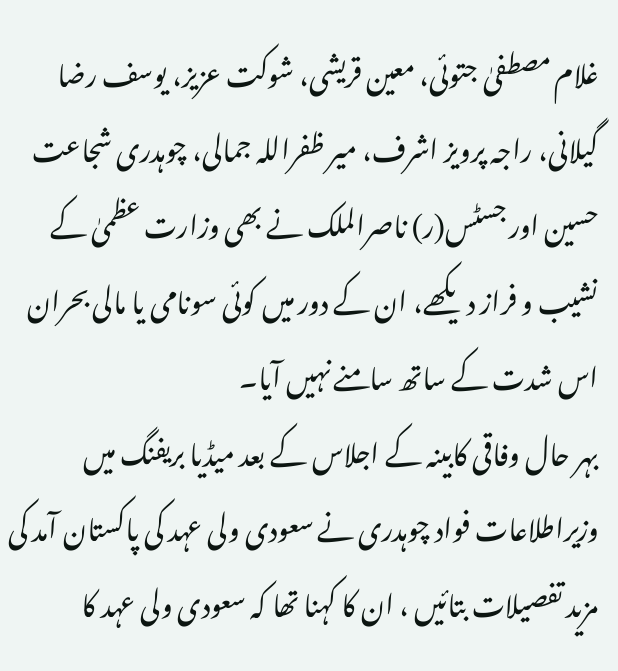غلام مصطفیٰ جتوئی، معین قریشی، شوکت عزیز، یوسف رضا گیلانی، راجہ پرویز اشرف، میر ظفراللہ جمالی، چوہدری شجاعت حسین اور جسٹس(ر) ناصرالملک نے بھی وزارت عظمیٰ کے نشیب و فراز دیکھے، ان کے دور میں کوئی سونامی یا مالی بحران اس شدت کے ساتھ سامنے نہیں آیا۔
بہر حال وفاقی کابینہ کے اجلاس کے بعد میڈیا بریفنگ میں وزیراطلاعات فواد چوہدری نے سعودی ولی عہد کی پاکستان آمد کی مزید تفصیلات بتائیں ، ان کا کہنا تھا کہ سعودی ولی عہد کا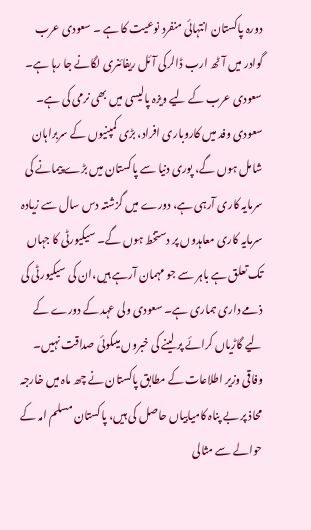دورہ پاکستان انتہائی منفرد نوعیت کا ہے ۔ سعودی عرب گوادر میں آٹھ ارب ڈالرکی آئل ریفائنری لگانے جا رہا ہے۔ سعودی عرب کے لیے ویزہ پالیسی میں بھی نرمی کی ہے۔ سعودی وفد میں کاروباری افراد، بڑی کمپنیوں کے سربراہان شامل ہوں گے، پوری دنیا سے پاکستان میں بڑے پیمانے کی سرمایہ کاری آرہی ہے، دورے میں گزشتہ دس سال سے زیادہ سرمایہ کاری معاہدوں پر دستخط ہوں گے۔ سیکیورٹی کا جہاں تک تعلق ہے باہر سے جو مہمان آرہے ہیں،ان کی سیکیورٹی کی ذمے داری ہماری ہے۔ سعودی ولی عہد کے دورے کے لیے گاڑیاں کرائے پر لینے کی خبروں میںکوئی صداقت نہیں۔
وفاقی وزیر اطلاعات کے مطابق پاکستان نے چھ ماہ میں خارجہ محاذ پر بے پناہ کامیابیاں حاصل کی ہیں، پاکستان مسلم امہ کے حوالے سے مثالی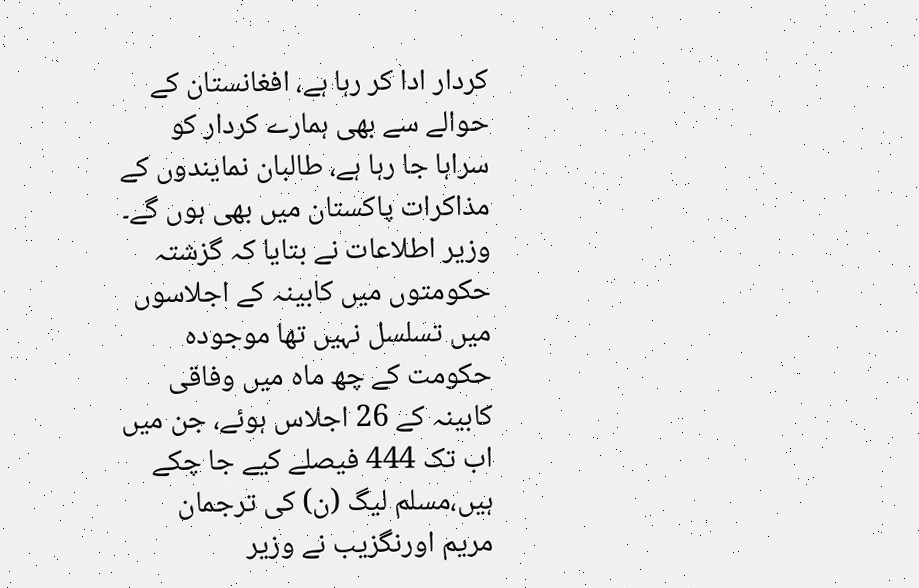کردار ادا کر رہا ہے، افغانستان کے حوالے سے بھی ہمارے کردار کو سراہا جا رہا ہے، طالبان نمایندوں کے مذاکرات پاکستان میں بھی ہوں گے۔ وزیر اطلاعات نے بتایا کہ گزشتہ حکومتوں میں کابینہ کے اجلاسوں میں تسلسل نہیں تھا موجودہ حکومت کے چھ ماہ میں وفاقی کابینہ کے 26 اجلاس ہوئے، جن میں اب تک 444 فیصلے کیے جا چکے ہیں،مسلم لیگ (ن) کی ترجمان مریم اورنگزیب نے وزیر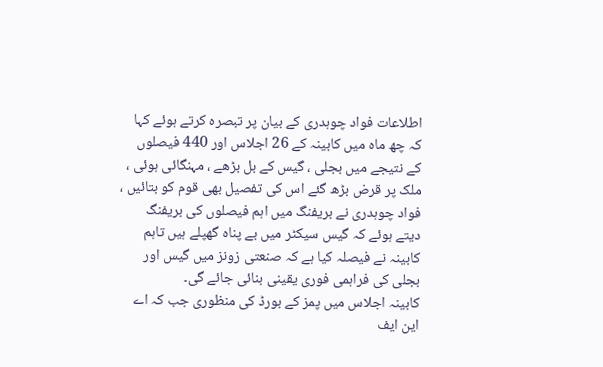اطلاعات فواد چوہدری کے بیان پر تبصرہ کرتے ہوئے کہا کہ چھ ماہ میں کابینہ کے 26 اجلاس اور 440 فیصلوں کے نتیجے میں بجلی ، گیس کے بل بڑھے ، مہنگائی ہوئی ، ملک پر قرض بڑھ گئے اس کی تفصیل بھی قوم کو بتائیں ، فواد چوہدری نے بریفنگ میں اہم فیصلوں کی بریفنگ دیتے ہوئے کہ گیس سیکٹر میں بے پناہ گھپلے ہیں تاہم کابینہ نے فیصلہ کیا ہے کہ صنعتی زونز میں گیس اور بجلی کی فراہمی فوری یقینی بنائی جائے گی۔
کابینہ اجلاس میں پمز کے بورڈ کی منظوری جب کہ اے این ایف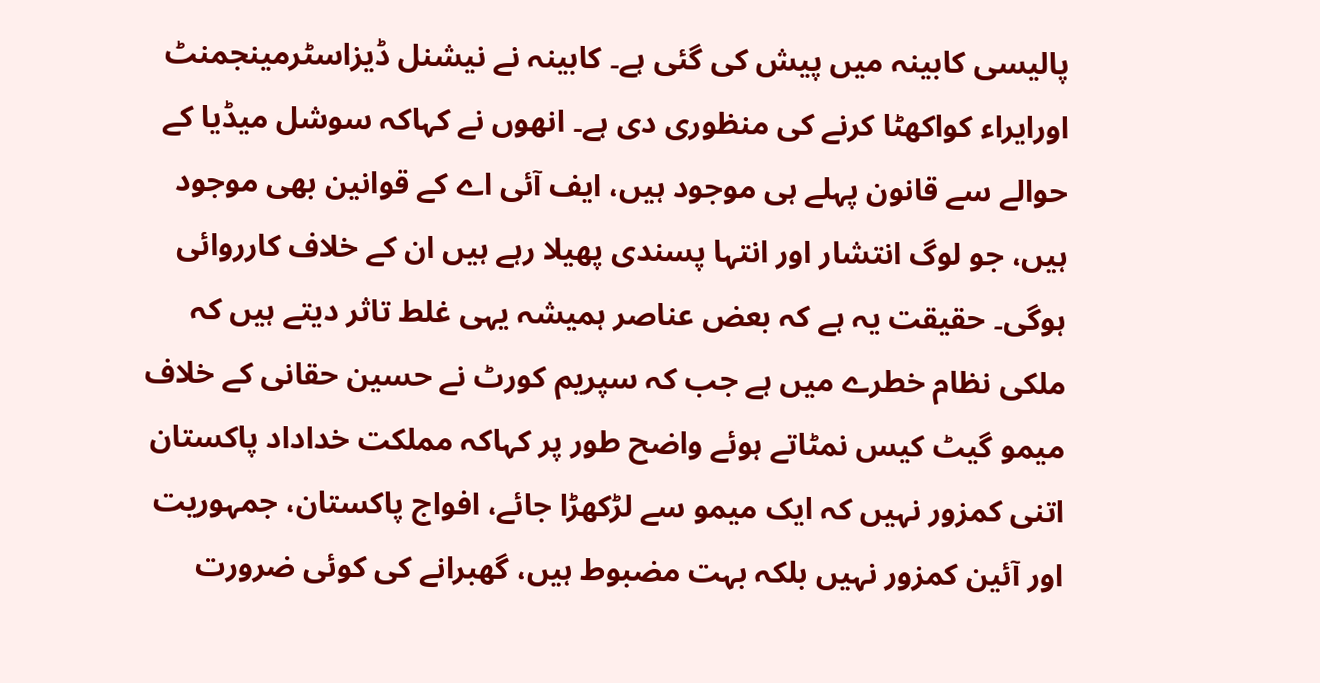پالیسی کابینہ میں پیش کی گئی ہے۔ کابینہ نے نیشنل ڈیزاسٹرمینجمنٹ اورایراء کواکھٹا کرنے کی منظوری دی ہے۔ انھوں نے کہاکہ سوشل میڈیا کے حوالے سے قانون پہلے ہی موجود ہیں، ایف آئی اے کے قوانین بھی موجود ہیں، جو لوگ انتشار اور انتہا پسندی پھیلا رہے ہیں ان کے خلاف کارروائی ہوگی۔ حقیقت یہ ہے کہ بعض عناصر ہمیشہ یہی غلط تاثر دیتے ہیں کہ ملکی نظام خطرے میں ہے جب کہ سپریم کورٹ نے حسین حقانی کے خلاف میمو گیٹ کیس نمٹاتے ہوئے واضح طور پر کہاکہ مملکت خداداد پاکستان اتنی کمزور نہیں کہ ایک میمو سے لڑکھڑا جائے، افواج پاکستان، جمہوریت اور آئین کمزور نہیں بلکہ بہت مضبوط ہیں، گھبرانے کی کوئی ضرورت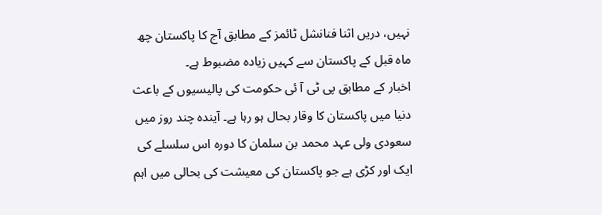نہیں، دریں اثنا فنانشل ٹائمز کے مطابق آج کا پاکستان چھ ماہ قبل کے پاکستان سے کہیں زیادہ مضبوط ہے۔
اخبار کے مطابق پی ٹی آ ئی حکومت کی پالیسیوں کے باعث دنیا میں پاکستان کا وقار بحال ہو رہا ہے۔ آیندہ چند روز میں سعودی ولی عہد محمد بن سلمان کا دورہ اس سلسلے کی ایک اور کڑی ہے جو پاکستان کی معیشت کی بحالی میں اہم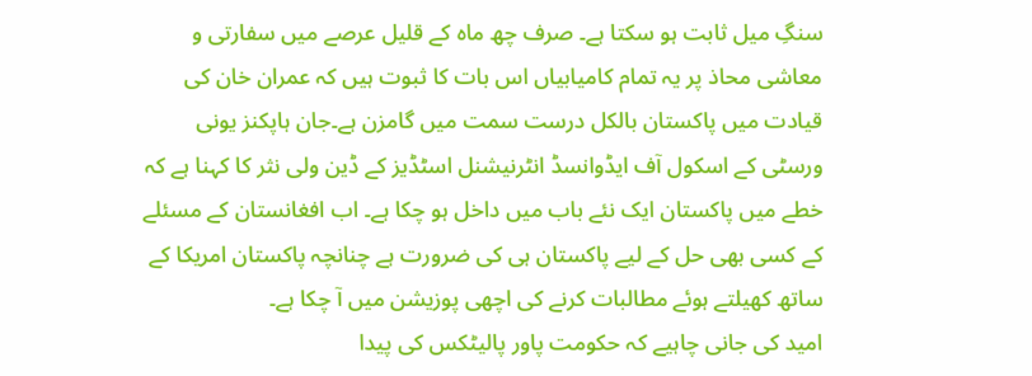سنگِ میل ثابت ہو سکتا ہے۔ صرف چھ ماہ کے قلیل عرصے میں سفارتی و معاشی محاذ پر یہ تمام کامیابیاں اس بات کا ثبوت ہیں کہ عمران خان کی قیادت میں پاکستان بالکل درست سمت میں گامزن ہے۔جان ہاپکنز یونی ورسٹی کے اسکول آف ایڈوانسڈ انٹرنیشنل اسٹڈیز کے ڈین ولی نثر کا کہنا ہے کہ خطے میں پاکستان ایک نئے باب میں داخل ہو چکا ہے۔ اب افغانستان کے مسئلے کے کسی بھی حل کے لیے پاکستان ہی کی ضرورت ہے چنانچہ پاکستان امریکا کے ساتھ کھیلتے ہوئے مطالبات کرنے کی اچھی پوزیشن میں آ چکا ہے۔
امید کی جانی چاہیے کہ حکومت پاور پالیٹکس کی پیدا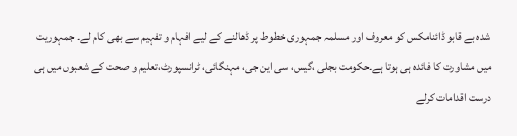شدہ بے قابو ڈائنامکس کو معروف اور مسلمہ جمہوری خطوط پر ڈھالنے کے لیے افہام و تفہیم سے بھی کام لے۔ جمہوریت میں مشاورت کا فائدہ ہی ہوتا ہے۔حکومت بجلی ،گیس، سی این جی، مہنگائی، ٹرانسپورٹ،تعلیم و صحت کے شعبوں میں ہی درست اقدامات کرلے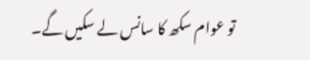تو عوام سکھ کا سانس لے سکیں گے۔